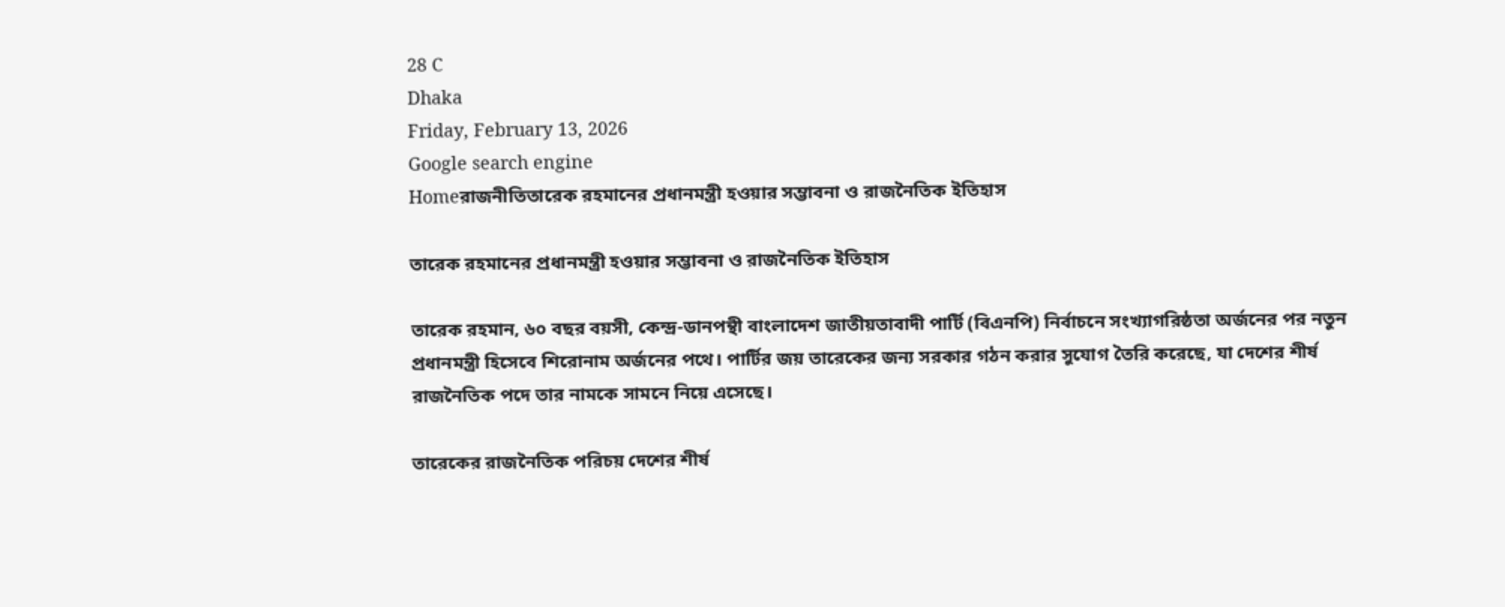28 C
Dhaka
Friday, February 13, 2026
Google search engine
Homeরাজনীতিতারেক রহমানের প্রধানমন্ত্রী হওয়ার সম্ভাবনা ও রাজনৈতিক ইতিহাস

তারেক রহমানের প্রধানমন্ত্রী হওয়ার সম্ভাবনা ও রাজনৈতিক ইতিহাস

তারেক রহমান, ৬০ বছর বয়সী, কেন্দ্র‑ডানপন্থী বাংলাদেশ জাতীয়তাবাদী পার্টি (বিএনপি) নির্বাচনে সংখ্যাগরিষ্ঠতা অর্জনের পর নতুন প্রধানমন্ত্রী হিসেবে শিরোনাম অর্জনের পথে। পার্টির জয় তারেকের জন্য সরকার গঠন করার সুযোগ তৈরি করেছে, যা দেশের শীর্ষ রাজনৈতিক পদে তার নামকে সামনে নিয়ে এসেছে।

তারেকের রাজনৈতিক পরিচয় দেশের শীর্ষ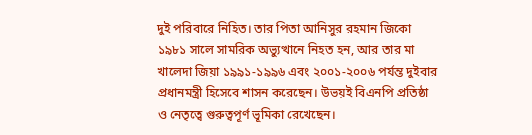দুই পরিবারে নিহিত। তার পিতা আনিসুর রহমান জিকো ১৯৮১ সালে সামরিক অভ্যুত্থানে নিহত হন, আর তার মা খালেদা জিয়া ১৯৯১‑১৯৯৬ এবং ২০০১‑২০০৬ পর্যন্ত দুইবার প্রধানমন্ত্রী হিসেবে শাসন করেছেন। উভয়ই বিএনপি প্রতিষ্ঠা ও নেতৃত্বে গুরুত্বপূর্ণ ভূমিকা রেখেছেন।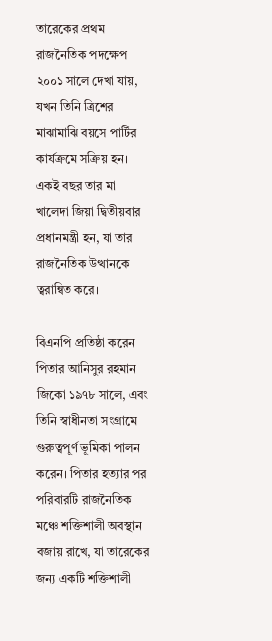তারেকের প্রথম রাজনৈতিক পদক্ষেপ ২০০১ সালে দেখা যায়, যখন তিনি ত্রিশের মাঝামাঝি বয়সে পার্টির কার্যক্রমে সক্রিয় হন। একই বছর তার মা খালেদা জিয়া দ্বিতীয়বার প্রধানমন্ত্রী হন, যা তার রাজনৈতিক উত্থানকে ত্বরান্বিত করে।

বিএনপি প্রতিষ্ঠা করেন পিতার আনিসুর রহমান জিকো ১৯৭৮ সালে, এবং তিনি স্বাধীনতা সংগ্রামে গুরুত্বপূর্ণ ভূমিকা পালন করেন। পিতার হত্যার পর পরিবারটি রাজনৈতিক মঞ্চে শক্তিশালী অবস্থান বজায় রাখে, যা তারেকের জন্য একটি শক্তিশালী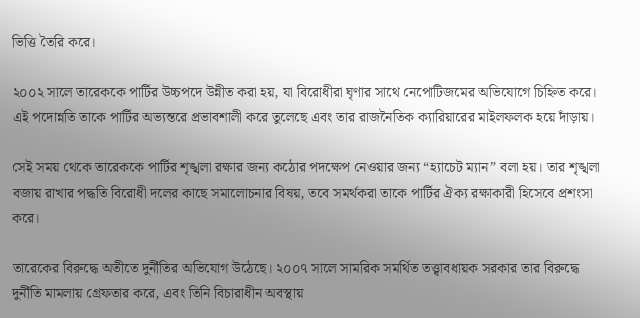ভিত্তি তৈরি করে।

২০০২ সালে তারেককে পার্টির উচ্চপদে উন্নীত করা হয়, যা বিরোধীরা ঘৃণার সাথে নেপোটিজমের অভিযোগে চিহ্নিত করে। এই পদোন্নতি তাকে পার্টির অভ্যন্তরে প্রভাবশালী করে তুলেছে এবং তার রাজনৈতিক ক্যারিয়ারের মাইলফলক হয়ে দাঁড়ায়।

সেই সময় থেকে তারেককে পার্টির শৃঙ্খলা রক্ষার জন্য কঠোর পদক্ষেপ নেওয়ার জন্য “হ্যাচেট ম্যান” বলা হয়। তার শৃঙ্খলা বজায় রাখার পদ্ধতি বিরোধী দলের কাছে সমালোচনার বিষয়, তবে সমর্থকরা তাকে পার্টির ঐক্য রক্ষাকারী হিসেবে প্রশংসা করে।

তারেকের বিরুদ্ধে অতীতে দুর্নীতির অভিযোগ উঠেছে। ২০০৭ সালে সামরিক সমর্থিত তত্ত্বাবধায়ক সরকার তার বিরুদ্ধে দুর্নীতি মামলায় গ্রেফতার করে, এবং তিনি বিচারাধীন অবস্থায়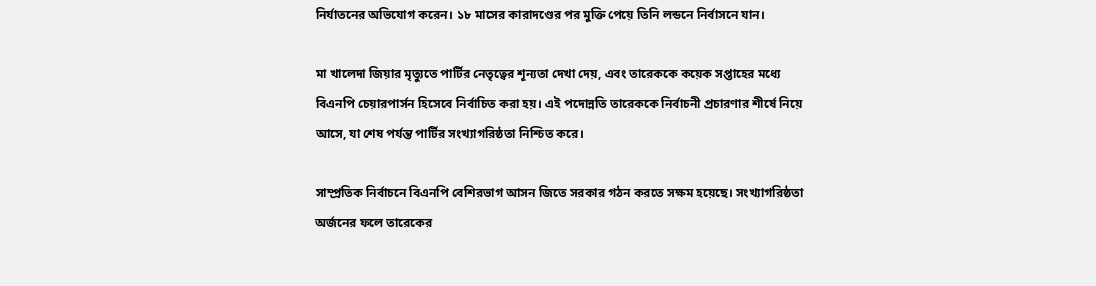নির্যাতনের অভিযোগ করেন। ১৮ মাসের কারাদণ্ডের পর মুক্তি পেয়ে তিনি লন্ডনে নির্বাসনে যান।

মা খালেদা জিয়ার মৃত্যুতে পার্টির নেতৃত্বের শূন্যতা দেখা দেয়, এবং তারেককে কয়েক সপ্তাহের মধ্যে বিএনপি চেয়ারপার্সন হিসেবে নির্বাচিত করা হয়। এই পদোন্নতি তারেককে নির্বাচনী প্রচারণার শীর্ষে নিয়ে আসে, যা শেষ পর্যন্ত পার্টির সংখ্যাগরিষ্ঠতা নিশ্চিত করে।

সাম্প্রতিক নির্বাচনে বিএনপি বেশিরভাগ আসন জিতে সরকার গঠন করতে সক্ষম হয়েছে। সংখ্যাগরিষ্ঠতা অর্জনের ফলে তারেকের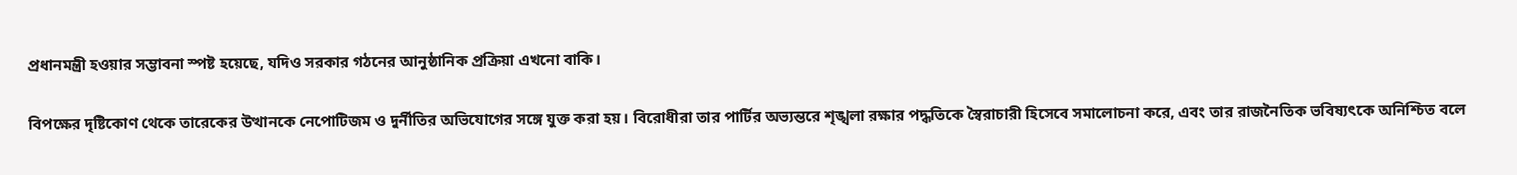প্রধানমন্ত্রী হওয়ার সম্ভাবনা স্পষ্ট হয়েছে, যদিও সরকার গঠনের আনুষ্ঠানিক প্রক্রিয়া এখনো বাকি।

বিপক্ষের দৃষ্টিকোণ থেকে তারেকের উত্থানকে নেপোটিজম ও দুর্নীতির অভিযোগের সঙ্গে যুক্ত করা হয়। বিরোধীরা তার পার্টির অভ্যন্তরে শৃঙ্খলা রক্ষার পদ্ধতিকে স্বৈরাচারী হিসেবে সমালোচনা করে, এবং তার রাজনৈতিক ভবিষ্যৎকে অনিশ্চিত বলে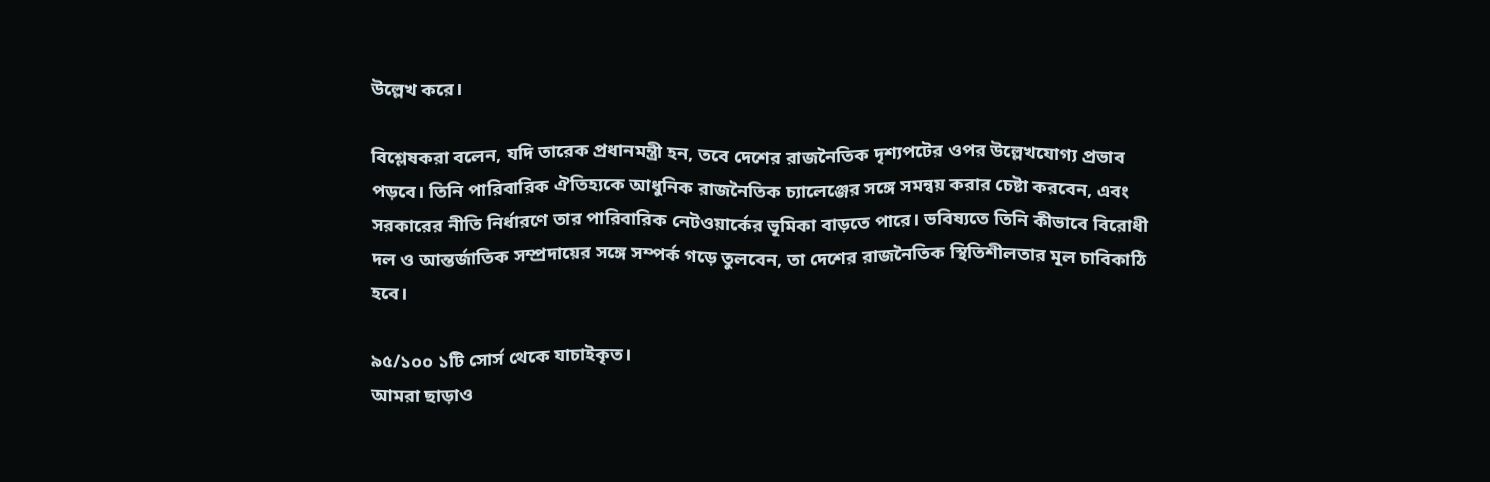উল্লেখ করে।

বিশ্লেষকরা বলেন, যদি তারেক প্রধানমন্ত্রী হন, তবে দেশের রাজনৈতিক দৃশ্যপটের ওপর উল্লেখযোগ্য প্রভাব পড়বে। তিনি পারিবারিক ঐতিহ্যকে আধুনিক রাজনৈতিক চ্যালেঞ্জের সঙ্গে সমন্বয় করার চেষ্টা করবেন, এবং সরকারের নীতি নির্ধারণে তার পারিবারিক নেটওয়ার্কের ভূমিকা বাড়তে পারে। ভবিষ্যতে তিনি কীভাবে বিরোধী দল ও আন্তর্জাতিক সম্প্রদায়ের সঙ্গে সম্পর্ক গড়ে তুলবেন, তা দেশের রাজনৈতিক স্থিতিশীলতার মূল চাবিকাঠি হবে।

৯৫/১০০ ১টি সোর্স থেকে যাচাইকৃত।
আমরা ছাড়াও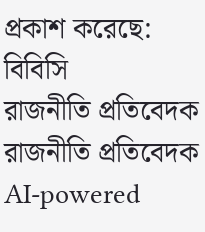প্রকাশ করেছে: বিবিসি
রাজনীতি প্রতিবেদক
রাজনীতি প্রতিবেদক
AI-powered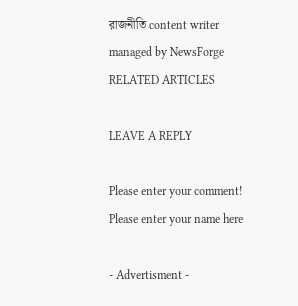রাজনীতি content writer managed by NewsForge
RELATED ARTICLES

LEAVE A REPLY

Please enter your comment!
Please enter your name here

- Advertisment -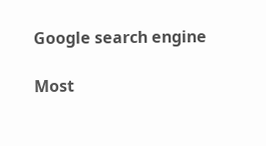Google search engine

Most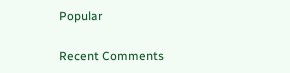Popular

Recent Comments